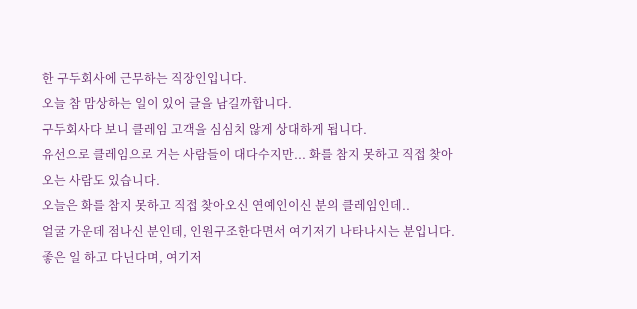한 구두회사에 근무하는 직장인입니다.
오늘 참 맘상하는 일이 있어 글을 남길까합니다.
구두회사다 보니 클레임 고객을 심심치 않게 상대하게 됩니다.
유선으로 클레임으로 거는 사람들이 대다수지만... 화를 참지 못하고 직접 찾아오는 사람도 있습니다.
오늘은 화를 참지 못하고 직접 찾아오신 연예인이신 분의 클레임인데..
얼굴 가운데 점나신 분인데, 인원구조한다면서 여기저기 나타나시는 분입니다. 좋은 일 하고 다닌다며, 여기저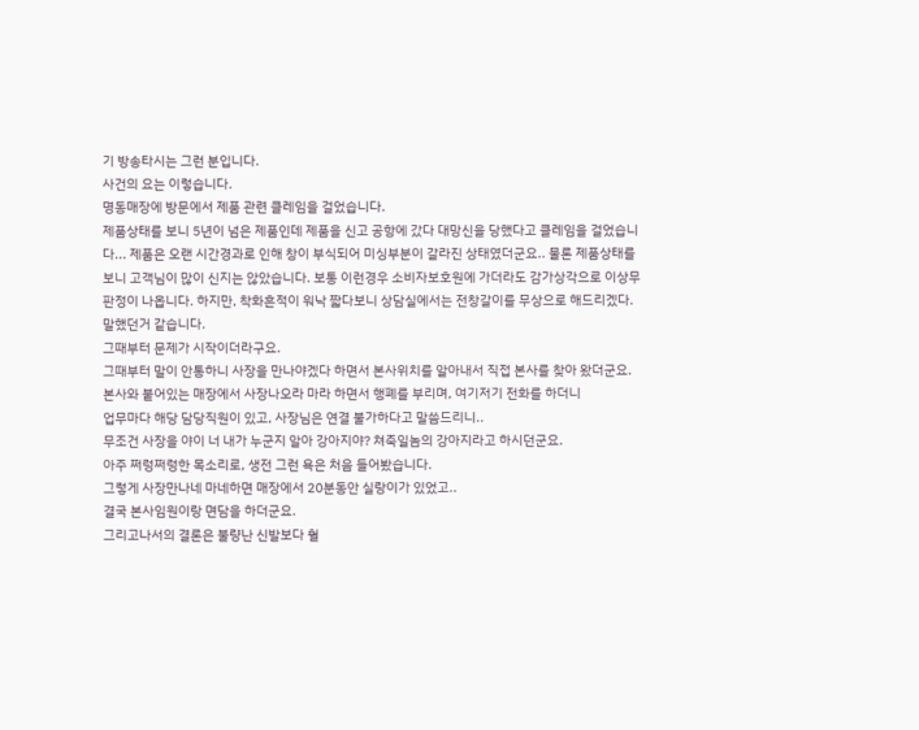기 방송타시는 그런 분입니다.
사건의 요는 이렇습니다.
명동매장에 방문에서 제품 관련 클레임을 걸었습니다.
제품상태를 보니 5년이 넘은 제품인데 제품을 신고 공항에 갔다 대망신을 당했다고 클레임을 걸었습니다... 제품은 오랜 시간경과로 인해 창이 부식되어 미싱부분이 갈라진 상태였더군요.. 물론 제품상태를 보니 고객님이 많이 신지는 않았습니다. 보통 이런경우 소비자보호원에 가더라도 감가상각으로 이상무 판정이 나옵니다. 하지만, 착화흔적이 워낙 짧다보니 상담실에서는 전창갈이를 무상으로 해드리겠다. 말했던거 같습니다.
그때부터 문제가 시작이더라구요.
그때부터 말이 안통하니 사장을 만나야겠다 하면서 본사위치를 알아내서 직접 본사를 찾아 왔더군요.
본사와 붙어있는 매장에서 사장나오라 마라 하면서 행폐를 부리며, 여기저기 전화를 하더니
업무마다 해당 담당직원이 있고, 사장님은 연결 불가하다고 말씀드리니..
무조건 사장을 야이 너 내가 누군지 알아 강아지야? 쳐죽일놈의 강아지라고 하시던군요.
아주 쩌렁쩌렁한 목소리로, 생전 그런 욕은 처음 들어봤습니다.
그렇게 사장만나네 마네하면 매장에서 20분동안 실랑이가 있었고..
결국 본사임원이랑 면담을 하더군요.
그리고나서의 결론은 불량난 신발보다 훨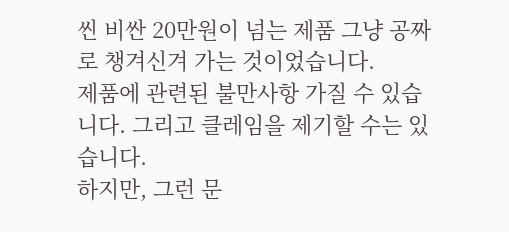씬 비싼 20만원이 넘는 제품 그냥 공짜로 챙겨신겨 가는 것이었습니다.
제품에 관련된 불만사항 가질 수 있습니다. 그리고 클레임을 제기할 수는 있습니다.
하지만, 그런 문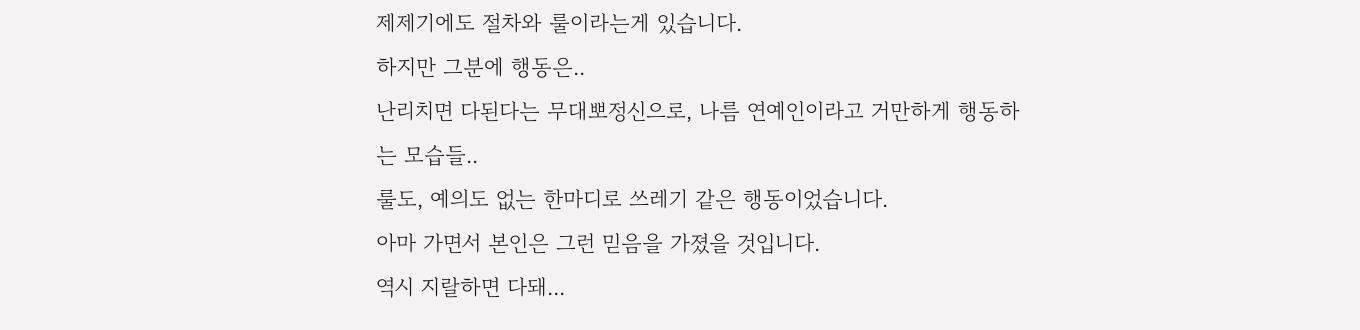제제기에도 절차와 룰이라는게 있습니다.
하지만 그분에 행동은..
난리치면 다된다는 무대뽀정신으로, 나름 연예인이라고 거만하게 행동하는 모습들..
룰도, 예의도 없는 한마디로 쓰레기 같은 행동이었습니다.
아마 가면서 본인은 그런 믿음을 가졌을 것입니다.
역시 지랄하면 다돼...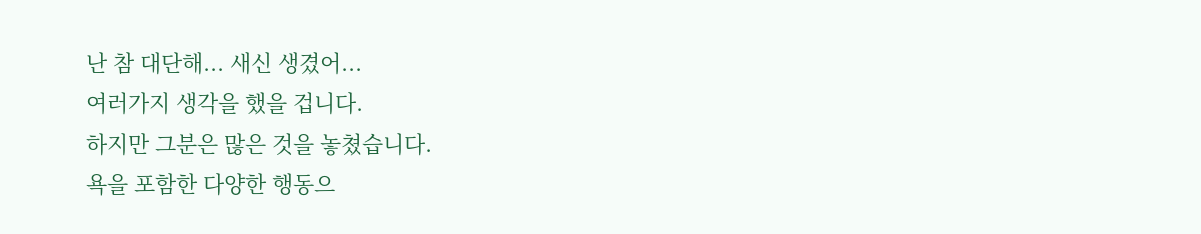난 참 대단해... 새신 생겼어...
여러가지 생각을 했을 겁니다.
하지만 그분은 많은 것을 놓쳤습니다.
욕을 포함한 다양한 행동으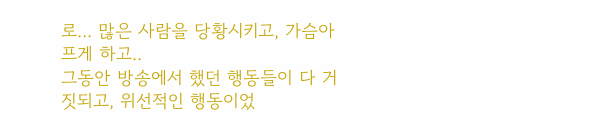로... 많은 사람을 당황시키고, 가슴아프게 하고..
그동안 방송에서 했던 행동들이 다 거짓되고, 위선적인 행동이었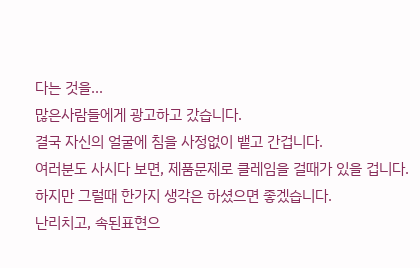다는 것을...
많은사람들에게 광고하고 갔습니다.
결국 자신의 얼굴에 침을 사정없이 뱉고 간겁니다.
여러분도 사시다 보면, 제품문제로 클레임을 걸때가 있을 겁니다.
하지만 그럴때 한가지 생각은 하셨으면 좋겠습니다.
난리치고, 속된표현으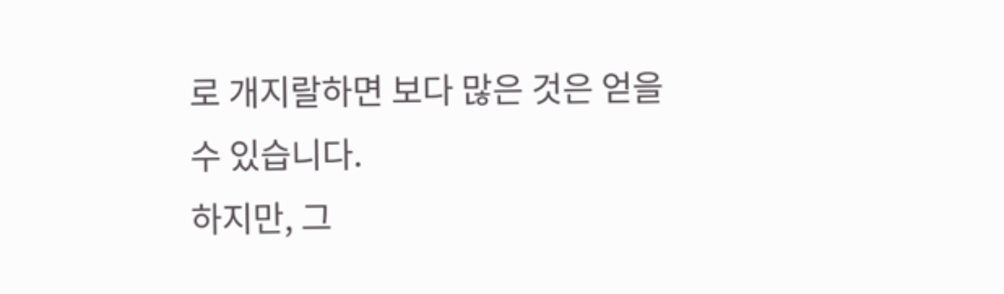로 개지랄하면 보다 많은 것은 얻을 수 있습니다.
하지만, 그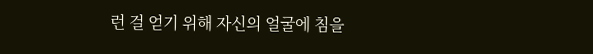런 걸 얻기 위해 자신의 얼굴에 침을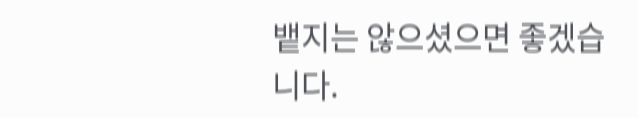뱉지는 않으셨으면 좋겠습니다.